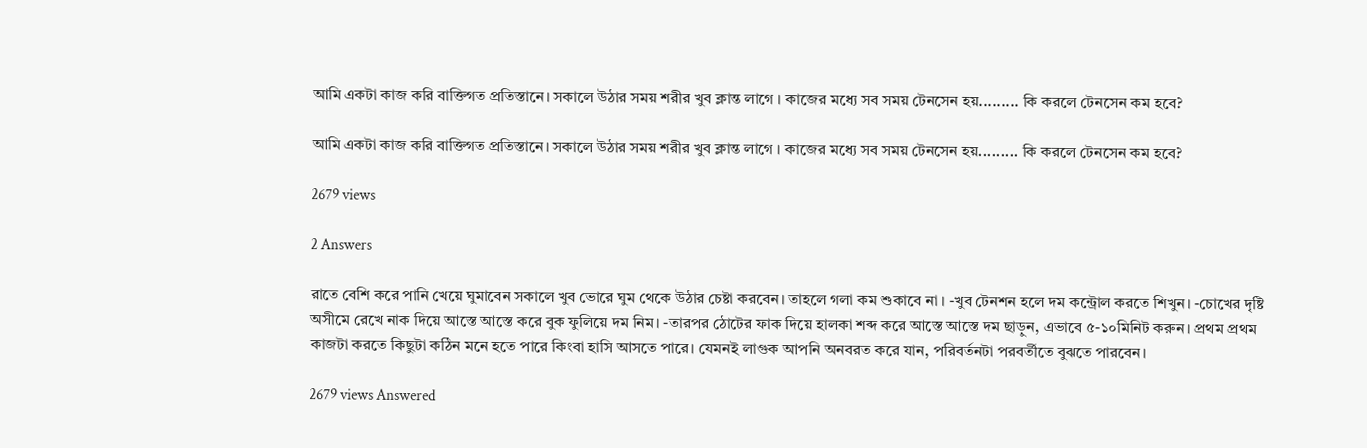আমি একটা কাজ করি বাক্তিগত প্রতিস্তানে। সকালে উঠার সময় শরীর খুব ক্লান্ত লাগে । কাজের মধ্যে সব সময় টেনসেন হয়......... কি করলে টেনসেন কম হবে?

আমি একটা কাজ করি বাক্তিগত প্রতিস্তানে। সকালে উঠার সময় শরীর খুব ক্লান্ত লাগে । কাজের মধ্যে সব সময় টেনসেন হয়......... কি করলে টেনসেন কম হবে?

2679 views

2 Answers

রাতে বেশি করে পানি খেয়ে ঘুমাবেন সকালে খুব ভোরে ঘুম থেকে উঠার চেষ্টা করবেন। তাহলে গলা কম শুকাবে না । -খুব টেনশন হলে দম কন্ট্রোল করতে শিখুন। -চোখের দৃষ্টি অসীমে রেখে নাক দিয়ে আস্তে আস্তে করে বুক ফুলিয়ে দম নিম। -তারপর ঠোটের ফাক দিয়ে হালকা শব্দ করে আস্তে আস্তে দম ছাড়ুন, এভাবে ৫-১০মিনিট করুন। প্রথম প্রথম কাজটা করতে কিছুটা কঠিন মনে হতে পারে কিংবা হাসি আসতে পারে। যেমনই লাগুক আপনি অনবরত করে যান, পরিবর্তনটা পরবর্তীতে বুঝতে পারবেন।

2679 views Answered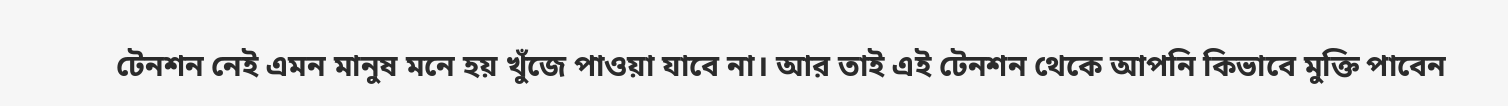টেনশন নেই এমন মানুষ মনে হয় খুঁজে পাওয়া যাবে না। আর তাই এই টেনশন থেকে আপনি কিভাবে মুক্তি পাবেন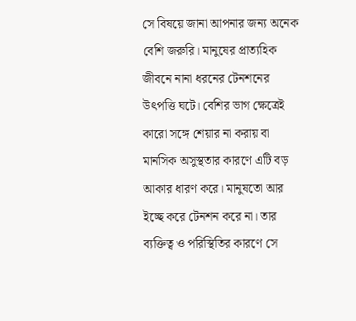সে বিষয়ে জানা আপনার জন্য অনেক বেশি জরুরি। মানুষের প্রাত্যহিক জীবনে নানা ধরনের টেনশনের উৎপত্তি ঘটে। বেশির ভাগ ক্ষেত্রেই কারো সঙ্গে শেয়ার না করায় বা মানসিক অসুস্থতার কারণে এটি বড় আকার ধারণ করে। মানুষতো আর ইচ্ছে করে টেনশন করে না। তার ব্যক্তিত্ব ও পরিস্থিতির কারণে সে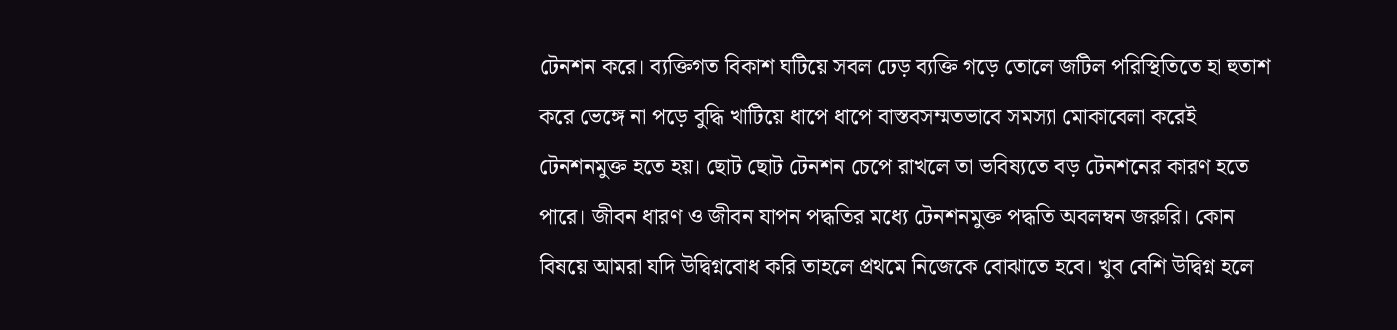টেনশন করে। ব্যক্তিগত বিকাশ ঘটিয়ে সবল ঢেড় ব্যক্তি গড়ে তোলে জটিল পরিস্থিতিতে হা হুতাশ করে ভেঙ্গে না পড়ে বুদ্ধি খাটিয়ে ধাপে ধাপে বাস্তবসম্মতভাবে সমস্যা মোকাবেলা করেই টেনশনমুক্ত হতে হয়। ছোট ছোট টেনশন চেপে রাখলে তা ভবিষ্যতে বড় টেনশনের কারণ হতে পারে। জীবন ধারণ ও জীবন যাপন পদ্ধতির মধ্যে টেনশনমুক্ত পদ্ধতি অবলম্বন জরুরি। কোন বিষয়ে আমরা যদি উদ্বিগ্নবোধ করি তাহলে প্রথমে নিজেকে বোঝাতে হবে। খুব বেশি উদ্বিগ্ন হলে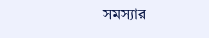সমস্যার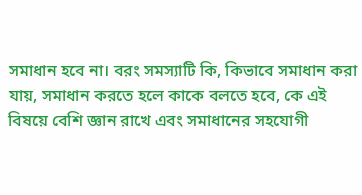সমাধান হবে না। বরং সমস্যাটি কি, কিভাবে সমাধান করা যায়, সমাধান করতে হলে কাকে বলতে হবে, কে এই বিষয়ে বেশি জ্ঞান রাখে এবং সমাধানের সহযোগী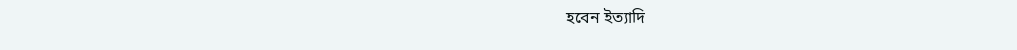হবেন ইত্যাদি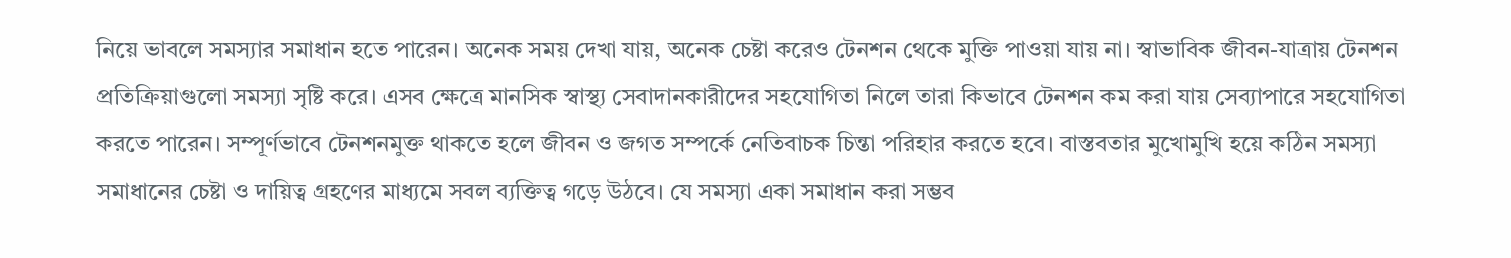নিয়ে ভাবলে সমস্যার সমাধান হতে পারেন। অনেক সময় দেখা যায়, অনেক চেষ্টা করেও টেনশন থেকে মুক্তি পাওয়া যায় না। স্বাভাবিক জীবন-যাত্রায় টেনশন প্রতিক্রিয়াগুলো সমস্যা সৃষ্টি করে। এসব ক্ষেত্রে মানসিক স্বাস্থ্য সেবাদানকারীদের সহযোগিতা নিলে তারা কিভাবে টেনশন কম করা যায় সেব্যাপারে সহযোগিতা করতে পারেন। সম্পূর্ণভাবে টেনশনমুক্ত থাকতে হলে জীবন ও জগত সম্পর্কে নেতিবাচক চিন্তা পরিহার করতে হবে। বাস্তবতার মুখোমুখি হয়ে কঠিন সমস্যা সমাধানের চেষ্টা ও দায়িত্ব গ্রহণের মাধ্যমে সবল ব্যক্তিত্ব গড়ে উঠবে। যে সমস্যা একা সমাধান করা সম্ভব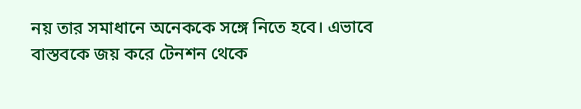নয় তার সমাধানে অনেককে সঙ্গে নিতে হবে। এভাবে বাস্তবকে জয় করে টেনশন থেকে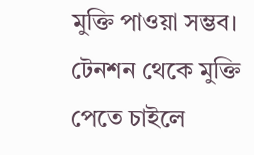মুক্তি পাওয়া সম্ভব। টেনশন থেকে মুক্তি পেতে চাইলে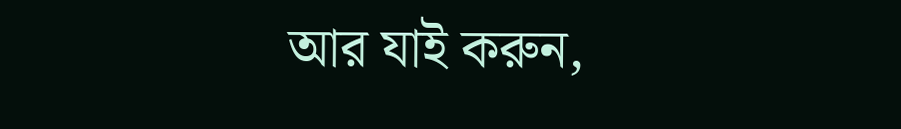আর যাই করুন,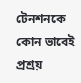টেনশনকে কোন ভাবেই প্রশ্রয়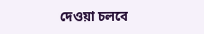দেওয়া চলবে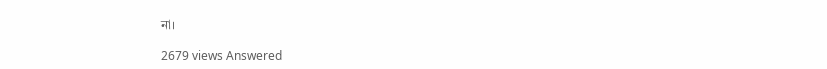না।

2679 views Answered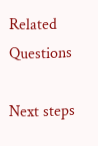Related Questions

Next steps